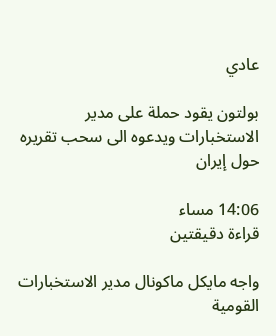عادي

بولتون يقود حملة على مدير الاستخبارات ويدعوه الى سحب تقريره حول إيران

14:06 مساء
قراءة دقيقتين

واجه مايكل ماكونال مدير الاستخبارات القومية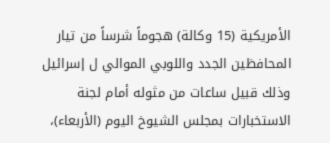الأمريكية (15 وكالة) هجوماً شرساً من تيار المحافظين الجدد واللوبي الموالي ل إسرائيل وذلك قبيل ساعات من مثوله أمام لجنة الاستخبارات بمجلس الشيوخ اليوم (الأربعاء)،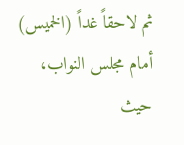ثم لاحقاً غداً (الخميس) أمام مجلس النواب، حيث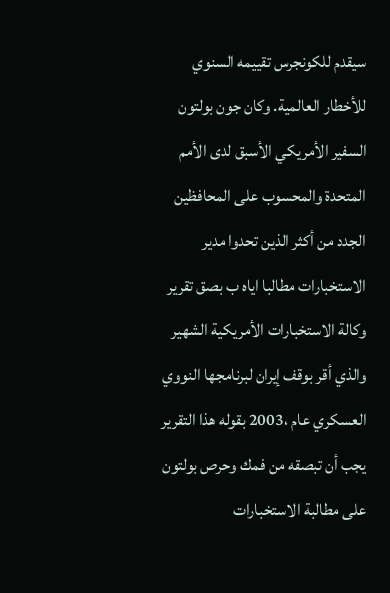سيقدم للكونجرس تقييمه السنوي للأخطار العالمية. وكان جون بولتون السفير الأمريكي الأسبق لدى الأمم المتحدة والمحسوب على المحافظين الجدد من أكثر الذين تحدوا مدير الاستخبارات مطالبا اياه ب بصق تقرير وكالة الاستخبارات الأمريكية الشهير والذي أقر بوقف إيران لبرنامجها النووي العسكري عام ،2003 بقوله هذا التقرير يجب أن تبصقه من فمك وحرص بولتون على مطالبة الاستخبارات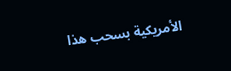الأمريكية بسحب هذا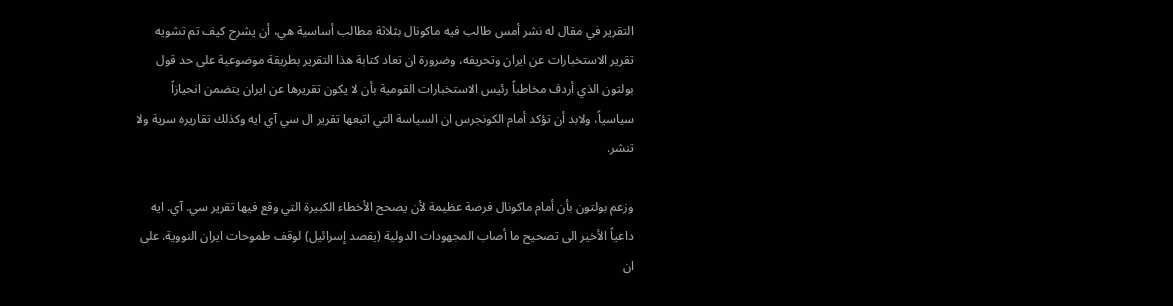التقرير في مقال له نشر أمس طالب فيه ماكونال بثلاثة مطالب أساسية هي، أن يشرح كيف تم تشويه تقرير الاستخبارات عن ايران وتحريفه، وضرورة ان تعاد كتابة هذا التقرير بطريقة موضوعية على حد قول بولتون الذي أردف مخاطباً رئيس الاستخبارات القومية بأن لا يكون تقريرها عن ايران يتضمن انحيازاً سياسياً، ولابد أن تؤكد أمام الكونجرس ان السياسة التي اتبعها تقرير ال سي آي ايه وكذلك تقاريره سرية ولا تنشر.

وزعم بولتون بأن أمام ماكونال فرصة عظيمة لأن يصحح الأخطاء الكبيرة التي وقع فيها تقرير سي. آي. ايه داعياً الأخير الى تصحيح ما أصاب المجهودات الدولية (يقصد إسرائيل) لوقف طموحات ايران النووية. على ان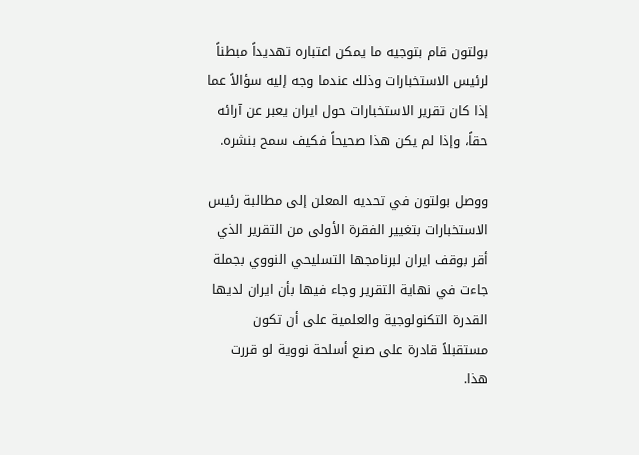بولتون قام بتوجيه ما يمكن اعتباره تهديداً مبطناً لرئيس الاستخبارات وذلك عندما وجه إليه سؤالاً عما إذا كان تقرير الاستخبارات حول ايران يعبر عن آرائه حقاً، وإذا لم يكن هذا صحيحاً فكيف سمح بنشره.

ووصل بولتون في تحديه المعلن إلى مطالبة رئيس الاستخبارات بتغيير الفقرة الأولى من التقرير الذي أقر بوقف ايران لبرنامجها التسليحي النووي بجملة جاءت في نهاية التقرير وجاء فيها بأن ايران لديها القدرة التكنولوجية والعلمية على أن تكون مستقبلاً قادرة على صنع أسلحة نووية لو قررت هذا.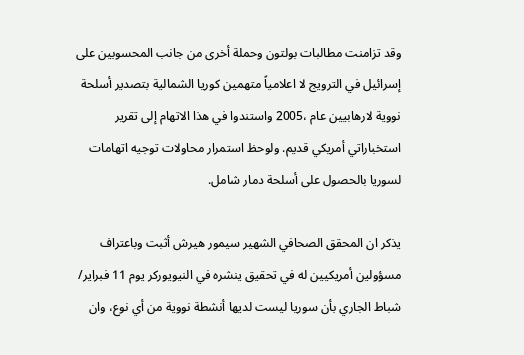وقد تزامنت مطالبات بولتون وحملة أخرى من جانب المحسوبين على إسرائيل في الترويج لا اعلامياً متهمين كوريا الشمالية بتصدير أسلحة نووية لارهابيين عام ،2005 واستندوا في هذا الاتهام إلى تقرير استخباراتي أمريكي قديم. ولوحظ استمرار محاولات توجيه اتهامات لسوريا بالحصول على أسلحة دمار شامل.

يذكر ان المحقق الصحافي الشهير سيمور هيرش أثبت وباعتراف مسؤولين أمريكيين له في تحقيق ينشره في النيويوركر يوم 11 فبراير/ شباط الجاري بأن سوريا ليست لديها أنشطة نووية من أي نوع، وان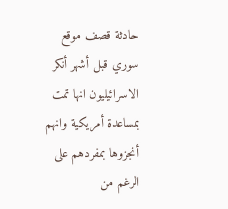حادثة قصف موقع سوري قبل أشهر أنكر الاسرائيليون انها تمت بمساعدة أمريكية وانهم أنجزوها بمفردهم على الرغم من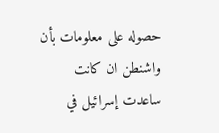حصوله على معلومات بأن واشنطن ان كانت ساعدت إسرائيل في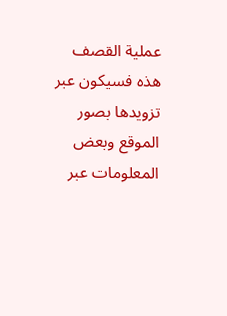عملية القصف هذه فسيكون عبر تزويدها بصور الموقع وبعض المعلومات عبر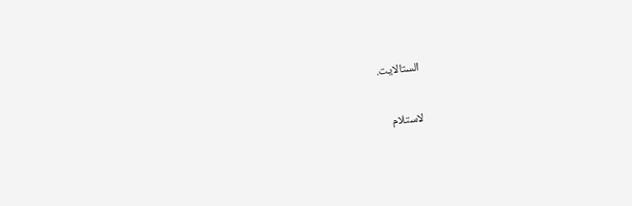الستالايت.

لاستلام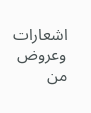اشعارات وعروض من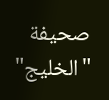صحيفة "الخليج"